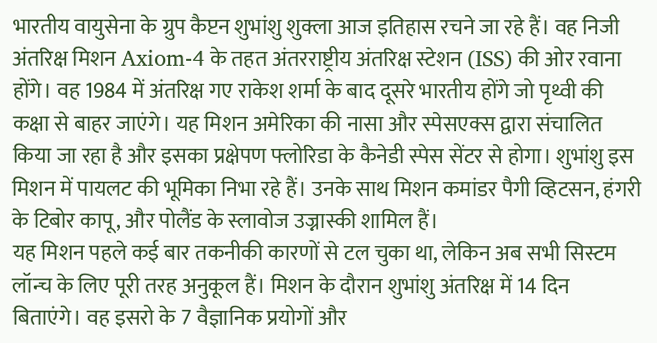भारतीय वायुसेना के ग्रुप कैप्टन शुभांशु शुक्ला आज इतिहास रचने जा रहे हैं। वह निजी अंतरिक्ष मिशन Axiom-4 के तहत अंतरराष्ट्रीय अंतरिक्ष स्टेशन (ISS) की ओर रवाना होंगे। वह 1984 में अंतरिक्ष गए राकेश शर्मा के बाद दूसरे भारतीय होंगे जो पृथ्वी की कक्षा से बाहर जाएंगे। यह मिशन अमेरिका की नासा और स्पेसएक्स द्वारा संचालित किया जा रहा है और इसका प्रक्षेपण फ्लोरिडा के कैनेडी स्पेस सेंटर से होगा। शुभांशु इस मिशन में पायलट की भूमिका निभा रहे हैं। उनके साथ मिशन कमांडर पैगी व्हिटसन, हंगरी के टिबोर कापू, और पोलैंड के स्लावोज उज्नास्की शामिल हैं।
यह मिशन पहले कई बार तकनीकी कारणों से टल चुका था, लेकिन अब सभी सिस्टम लॉन्च के लिए पूरी तरह अनुकूल हैं। मिशन के दौरान शुभांशु अंतरिक्ष में 14 दिन बिताएंगे। वह इसरो के 7 वैज्ञानिक प्रयोगों और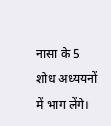नासा के 5 शोध अध्ययनों में भाग लेंगे।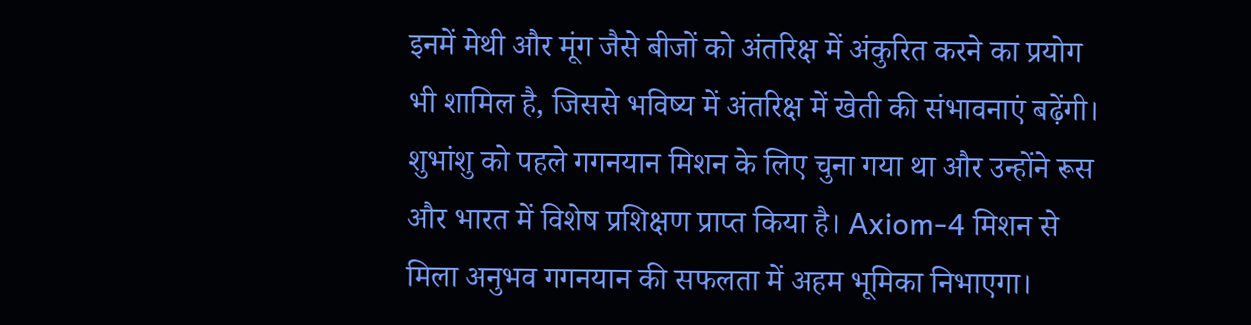इनमें मेथी और मूंग जैसे बीजों को अंतरिक्ष में अंकुरित करने का प्रयोग भी शामिल है, जिससे भविष्य में अंतरिक्ष में खेती की संभावनाएं बढ़ेंगी।
शुभांशु को पहले गगनयान मिशन के लिए चुना गया था और उन्होंने रूस और भारत में विशेष प्रशिक्षण प्राप्त किया है। Axiom-4 मिशन से मिला अनुभव गगनयान की सफलता में अहम भूमिका निभाएगा।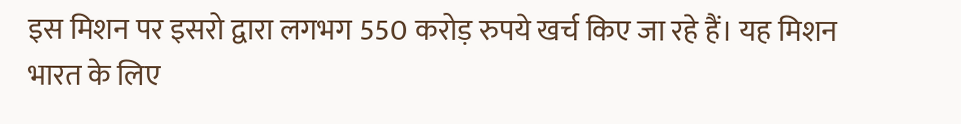इस मिशन पर इसरो द्वारा लगभग 550 करोड़ रुपये खर्च किए जा रहे हैं। यह मिशन भारत के लिए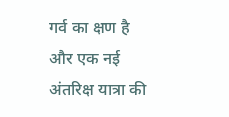गर्व का क्षण है और एक नई अंतरिक्ष यात्रा की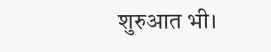शुरुआत भी।